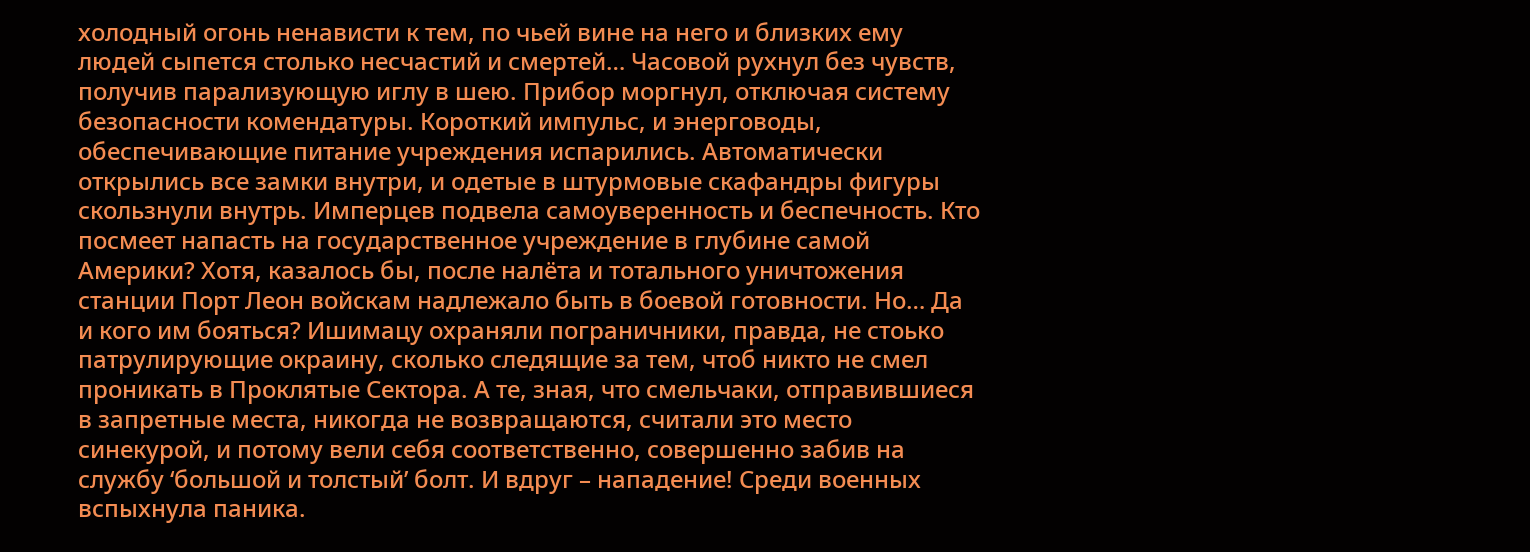холодный огонь ненависти к тем, по чьей вине на него и близких ему людей сыпется столько несчастий и смертей… Часовой рухнул без чувств, получив парализующую иглу в шею. Прибор моргнул, отключая систему безопасности комендатуры. Короткий импульс, и энерговоды, обеспечивающие питание учреждения испарились. Автоматически открылись все замки внутри, и одетые в штурмовые скафандры фигуры скользнули внутрь. Имперцев подвела самоуверенность и беспечность. Кто посмеет напасть на государственное учреждение в глубине самой Америки? Хотя, казалось бы, после налёта и тотального уничтожения станции Порт Леон войскам надлежало быть в боевой готовности. Но… Да и кого им бояться? Ишимацу охраняли пограничники, правда, не стоько патрулирующие окраину, сколько следящие за тем, чтоб никто не смел проникать в Проклятые Сектора. А те, зная, что смельчаки, отправившиеся в запретные места, никогда не возвращаются, считали это место синекурой, и потому вели себя соответственно, совершенно забив на службу ‘большой и толстый’ болт. И вдруг – нападение! Среди военных вспыхнула паника.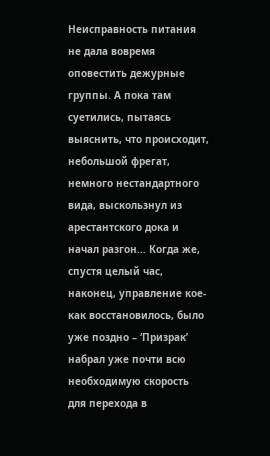Неисправность питания не дала вовремя оповестить дежурные группы. А пока там суетились, пытаясь выяснить, что происходит, небольшой фрегат, немного нестандартного вида, выскользнул из арестантского дока и начал разгон… Когда же, спустя целый час, наконец, управление кое-как восстановилось, было уже поздно – ‘Призрак’ набрал уже почти всю необходимую скорость для перехода в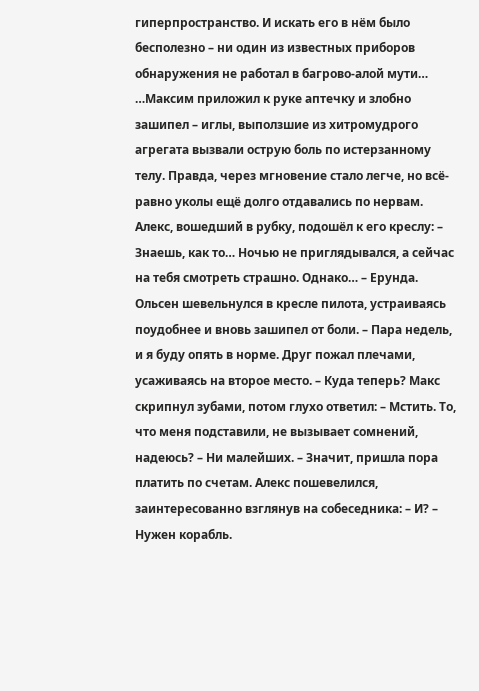гиперпространство. И искать его в нём было бесполезно – ни один из известных приборов обнаружения не работал в багрово-алой мути… …Максим приложил к руке аптечку и злобно зашипел – иглы, выползшие из хитромудрого агрегата вызвали острую боль по истерзанному телу. Правда, через мгновение стало легче, но всё-равно уколы ещё долго отдавались по нервам. Алекс, вошедший в рубку, подошёл к его креслу: – Знаешь, как то… Ночью не приглядывался, а сейчас на тебя смотреть страшно. Однако… – Ерунда. Ольсен шевельнулся в кресле пилота, устраиваясь поудобнее и вновь зашипел от боли. – Пара недель, и я буду опять в норме. Друг пожал плечами, усаживаясь на второе место. – Куда теперь? Макс скрипнул зубами, потом глухо ответил: – Мстить. То, что меня подставили, не вызывает сомнений, надеюсь? – Ни малейших. – Значит, пришла пора платить по счетам. Алекс пошевелился, заинтересованно взглянув на собеседника: – И? – Нужен корабль.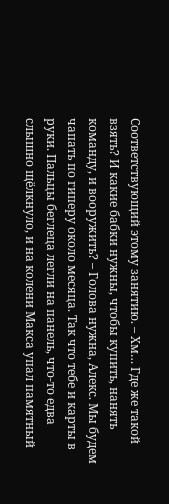Соответствующий этому занятию. – Хм… Где же такой взять? И какие бабки нужны, чтобы купить, нанять команду, и вооружить? – Голова нужна, Алекс. Мы будем чапать по гиперу около месяца. Так что тебе и карты в руки. Пальцы беглеца легли на панель, что-то едва слышно щёлкнуло, и на колени Макса упал памятный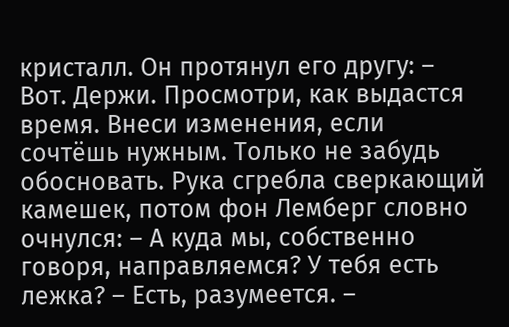кристалл. Он протянул его другу: – Вот. Держи. Просмотри, как выдастся время. Внеси изменения, если сочтёшь нужным. Только не забудь обосновать. Рука сгребла сверкающий камешек, потом фон Лемберг словно очнулся: – А куда мы, собственно говоря, направляемся? У тебя есть лежка? – Есть, разумеется. –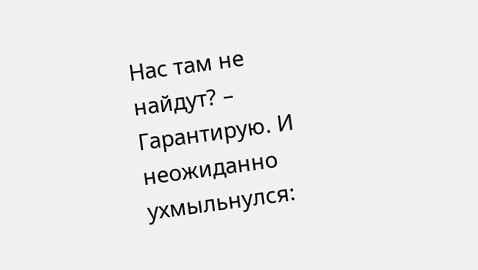Нас там не найдут? – Гарантирую. И неожиданно ухмыльнулся: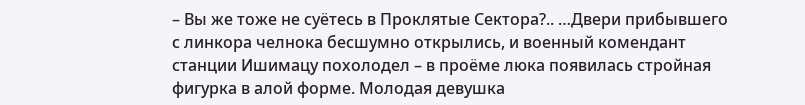– Вы же тоже не суётесь в Проклятые Сектора?.. …Двери прибывшего с линкора челнока бесшумно открылись, и военный комендант станции Ишимацу похолодел – в проёме люка появилась стройная фигурка в алой форме. Молодая девушка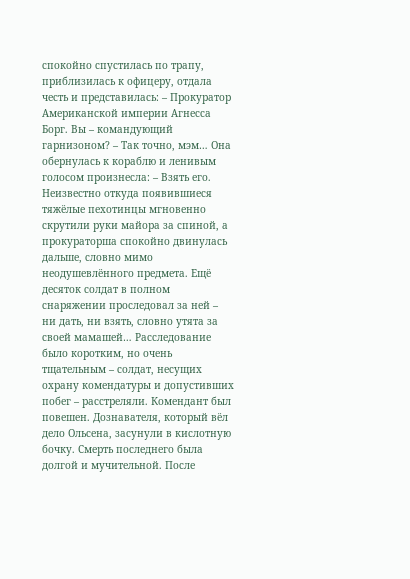спокойно спустилась по трапу, приблизилась к офицеру, отдала честь и представилась: – Прокуратор Американской империи Агнесса Борг. Вы – командующий гарнизоном? – Так точно, мэм… Она обернулась к кораблю и ленивым голосом произнесла: – Взять его. Неизвестно откуда появившиеся тяжёлые пехотинцы мгновенно скрутили руки майора за спиной, а прокураторша спокойно двинулась дальше, словно мимо неодушевлённого предмета. Ещё десяток солдат в полном снаряжении проследовал за ней – ни дать, ни взять, словно утята за своей мамашей… Расследование было коротким, но очень тщательным – солдат, несущих охрану комендатуры и допустивших побег – расстреляли. Комендант был повешен. Дознавателя, который вёл дело Ольсена, засунули в кислотную бочку. Смерть последнего была долгой и мучительной. После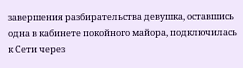завершения разбирательства девушка, оставшись одна в кабинете покойного майора, подключилась к Сети через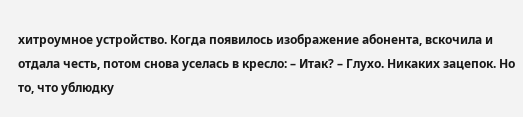хитроумное устройство. Когда появилось изображение абонента, вскочила и отдала честь, потом снова уселась в кресло: – Итак? – Глухо. Никаких зацепок. Но то, что ублюдку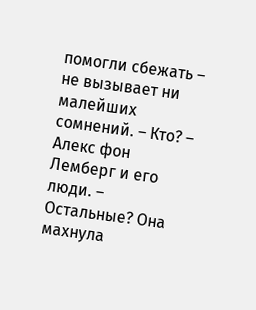помогли сбежать – не вызывает ни малейших сомнений. – Кто? – Алекс фон Лемберг и его люди. – Остальные? Она махнула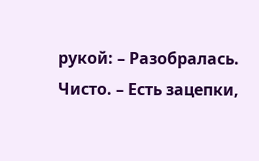рукой: – Разобралась. Чисто. – Есть зацепки,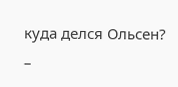куда делся Ольсен? –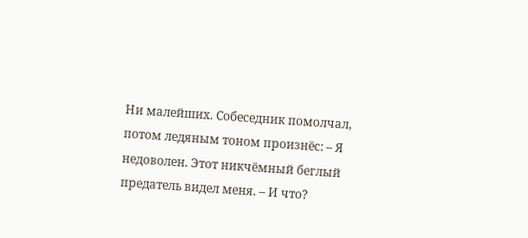Ни малейших. Собеседник помолчал, потом ледяным тоном произнёс: – Я недоволен. Этот никчёмный беглый предатель видел меня. – И что?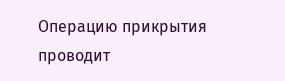Операцию прикрытия проводит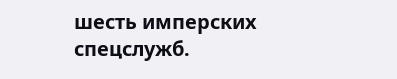шесть имперских спецслужб.